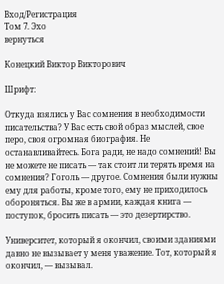Вход/Регистрация
Том 7. Эхо
вернуться

Конецкий Виктор Викторович

Шрифт:

Откуда взялись у Вас сомнения в необходимости писательства? У Вас есть свой образ мыслей, свое перо, своя огромная биография. Не останавливайтесь. Бога ради, не надо сомнений! Вы не можете не писать — так стоит ли терять время на сомнения? Гоголь — другое. Сомнения были нужны ему для работы, кроме того, ему не приходилось обороняться. Вы же в армии, каждая книга — поступок, бросить писать — это дезертирство.

Университет, который я окончил, своими зданиями давно не вызывает у меня уважение. Тот, который я окончил, — вызывал.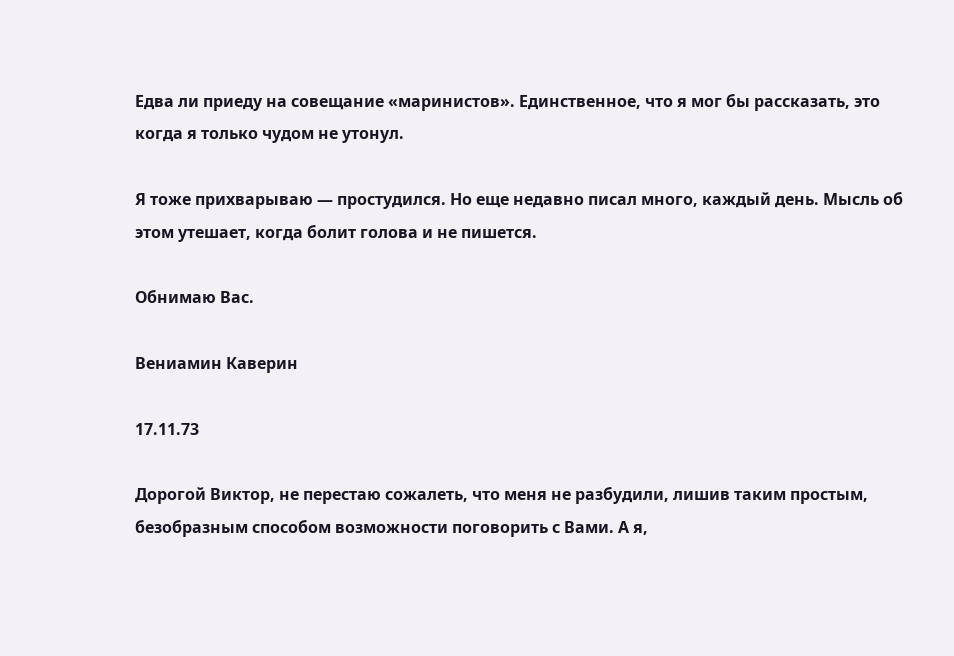Едва ли приеду на совещание «маринистов». Единственное, что я мог бы рассказать, это когда я только чудом не утонул.

Я тоже прихварываю — простудился. Но еще недавно писал много, каждый день. Мысль об этом утешает, когда болит голова и не пишется.

Обнимаю Вас.

Вениамин Каверин

17.11.73

Дорогой Виктор, не перестаю сожалеть, что меня не разбудили, лишив таким простым, безобразным способом возможности поговорить с Вами. А я,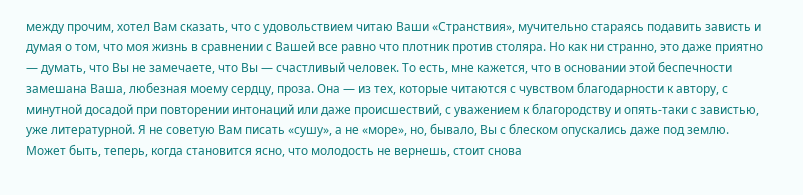между прочим, хотел Вам сказать, что с удовольствием читаю Ваши «Странствия», мучительно стараясь подавить зависть и думая о том, что моя жизнь в сравнении с Вашей все равно что плотник против столяра. Но как ни странно, это даже приятно — думать, что Вы не замечаете, что Вы — счастливый человек. То есть, мне кажется, что в основании этой беспечности замешана Ваша, любезная моему сердцу, проза. Она — из тех, которые читаются с чувством благодарности к автору, с минутной досадой при повторении интонаций или даже происшествий, с уважением к благородству и опять-таки с завистью, уже литературной. Я не советую Вам писать «сушу», а не «море», но, бывало, Вы с блеском опускались даже под землю. Может быть, теперь, когда становится ясно, что молодость не вернешь, стоит снова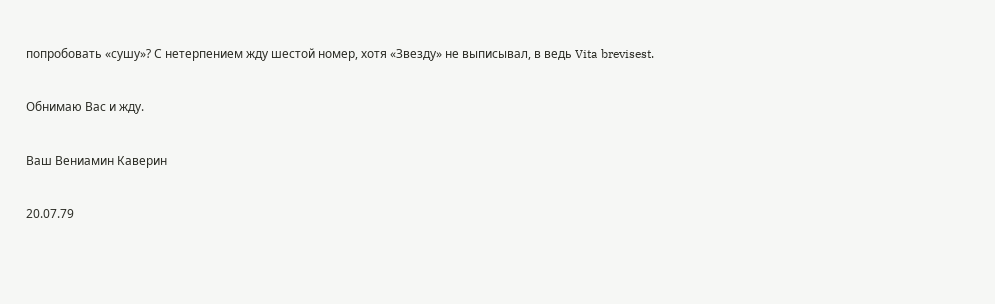попробовать «сушу»? С нетерпением жду шестой номер, хотя «Звезду» не выписывал, в ведь Vita brevisest.

Обнимаю Вас и жду.

Ваш Вениамин Каверин

20.07.79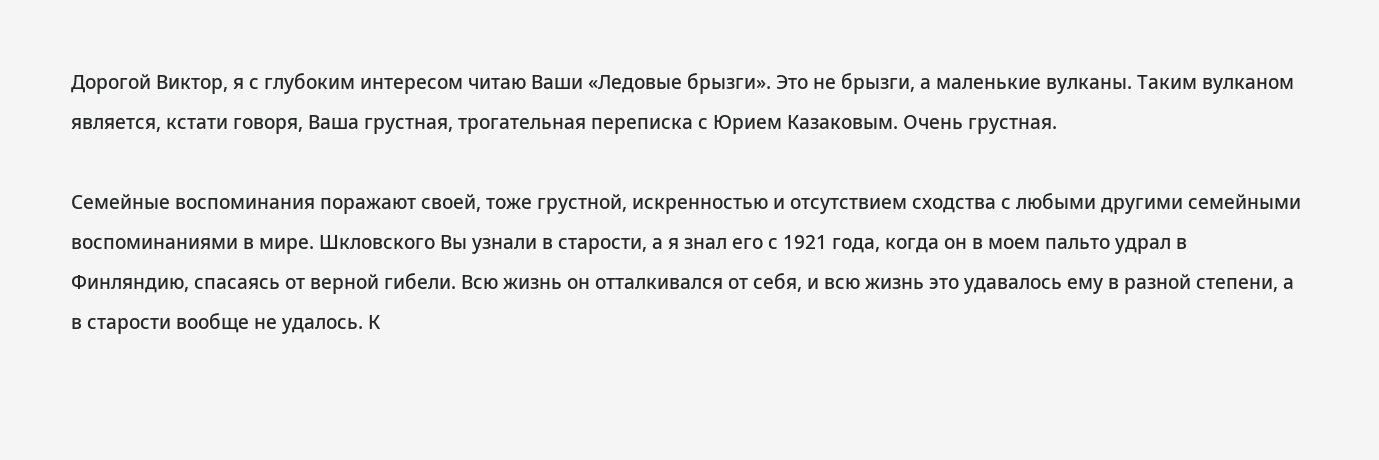Дорогой Виктор, я с глубоким интересом читаю Ваши «Ледовые брызги». Это не брызги, а маленькие вулканы. Таким вулканом является, кстати говоря, Ваша грустная, трогательная переписка с Юрием Казаковым. Очень грустная.

Семейные воспоминания поражают своей, тоже грустной, искренностью и отсутствием сходства с любыми другими семейными воспоминаниями в мире. Шкловского Вы узнали в старости, а я знал его с 1921 года, когда он в моем пальто удрал в Финляндию, спасаясь от верной гибели. Всю жизнь он отталкивался от себя, и всю жизнь это удавалось ему в разной степени, а в старости вообще не удалось. К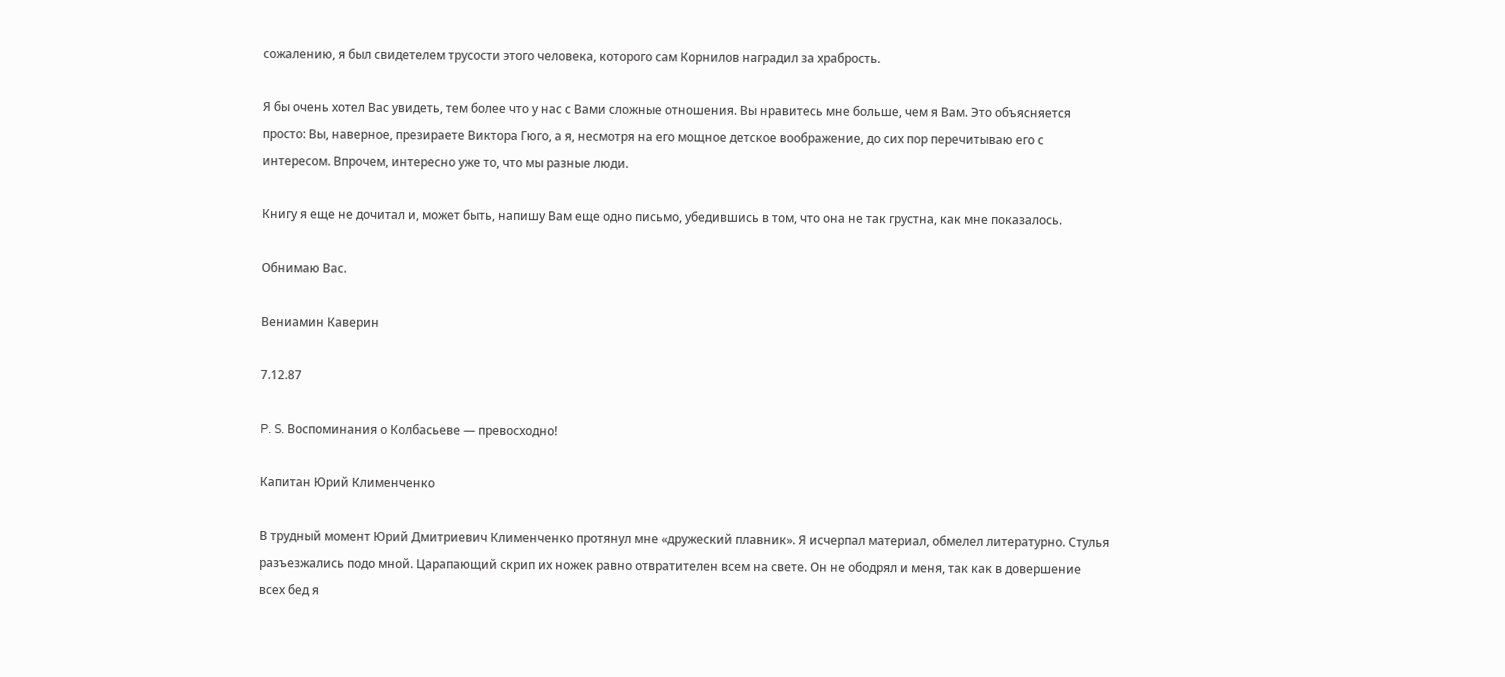сожалению, я был свидетелем трусости этого человека, которого сам Корнилов наградил за храбрость.

Я бы очень хотел Вас увидеть, тем более что у нас с Вами сложные отношения. Вы нравитесь мне больше, чем я Вам. Это объясняется просто: Вы, наверное, презираете Виктора Гюго, а я, несмотря на его мощное детское воображение, до сих пор перечитываю его с интересом. Впрочем, интересно уже то, что мы разные люди.

Книгу я еще не дочитал и, может быть, напишу Вам еще одно письмо, убедившись в том, что она не так грустна, как мне показалось.

Обнимаю Вас.

Вениамин Каверин

7.12.87

P. S. Воспоминания о Колбасьеве — превосходно!

Капитан Юрий Клименченко

В трудный момент Юрий Дмитриевич Клименченко протянул мне «дружеский плавник». Я исчерпал материал, обмелел литературно. Стулья разъезжались подо мной. Царапающий скрип их ножек равно отвратителен всем на свете. Он не ободрял и меня, так как в довершение всех бед я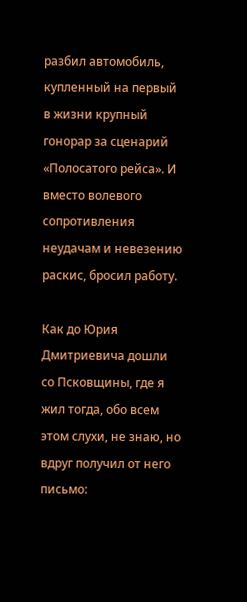разбил автомобиль, купленный на первый в жизни крупный гонорар за сценарий «Полосатого рейса». И вместо волевого сопротивления неудачам и невезению раскис, бросил работу.

Как до Юрия Дмитриевича дошли со Псковщины, где я жил тогда, обо всем этом слухи, не знаю, но вдруг получил от него письмо: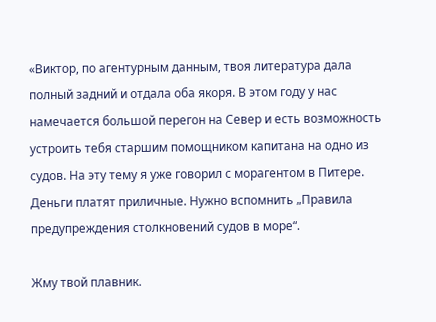«Виктор, по агентурным данным, твоя литература дала полный задний и отдала оба якоря. В этом году у нас намечается большой перегон на Север и есть возможность устроить тебя старшим помощником капитана на одно из судов. На эту тему я уже говорил с морагентом в Питере. Деньги платят приличные. Нужно вспомнить „Правила предупреждения столкновений судов в море“.

Жму твой плавник.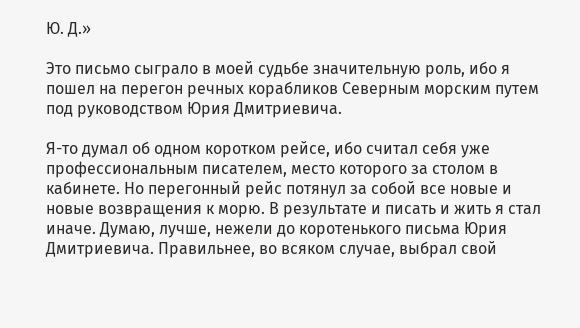Ю. Д.»

Это письмо сыграло в моей судьбе значительную роль, ибо я пошел на перегон речных корабликов Северным морским путем под руководством Юрия Дмитриевича.

Я-то думал об одном коротком рейсе, ибо считал себя уже профессиональным писателем, место которого за столом в кабинете. Но перегонный рейс потянул за собой все новые и новые возвращения к морю. В результате и писать и жить я стал иначе. Думаю, лучше, нежели до коротенького письма Юрия Дмитриевича. Правильнее, во всяком случае, выбрал свой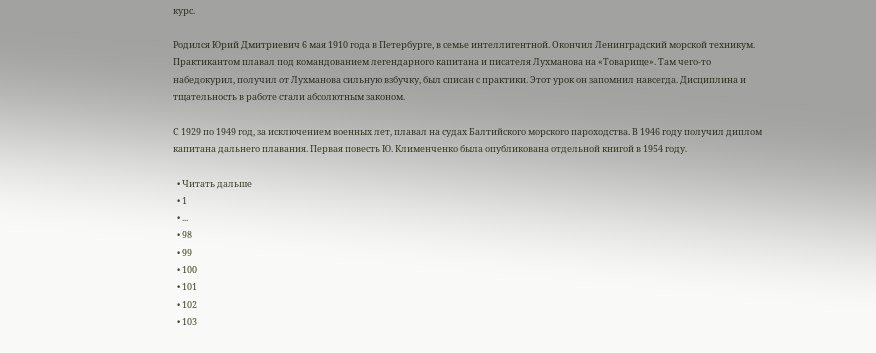курс.

Родился Юрий Дмитриевич 6 мая 1910 года в Петербурге, в семье интеллигентной. Окончил Ленинградский морской техникум. Практикантом плавал под командованием легендарного капитана и писателя Лухманова на «Товарище». Там чего-то набедокурил, получил от Лухманова сильную взбучку, был списан с практики. Этот урок он запомнил навсегда. Дисциплина и тщательность в работе стали абсолютным законом.

С 1929 по 1949 год, за исключением военных лет, плавал на судах Балтийского морского пароходства. В 1946 году получил диплом капитана дальнего плавания. Первая повесть Ю. Клименченко была опубликована отдельной книгой в 1954 году.

  • Читать дальше
  • 1
  • ...
  • 98
  • 99
  • 100
  • 101
  • 102
  • 103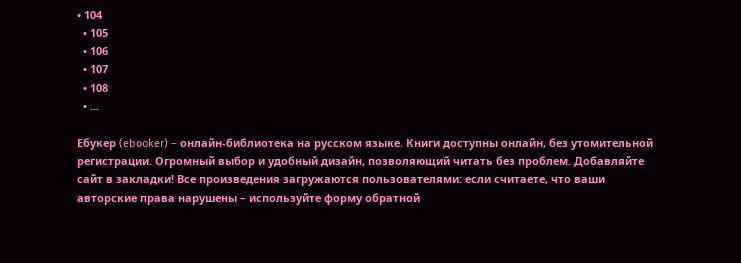• 104
  • 105
  • 106
  • 107
  • 108
  • ...

Ебукер (ebooker) – онлайн-библиотека на русском языке. Книги доступны онлайн, без утомительной регистрации. Огромный выбор и удобный дизайн, позволяющий читать без проблем. Добавляйте сайт в закладки! Все произведения загружаются пользователями: если считаете, что ваши авторские права нарушены – используйте форму обратной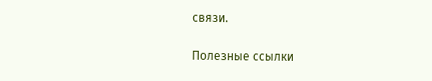связи.

Полезные ссылки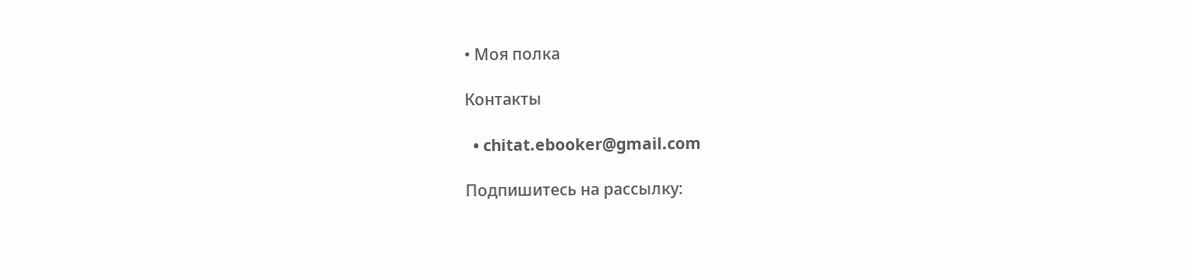• Моя полка

Контакты

  • chitat.ebooker@gmail.com

Подпишитесь на рассылку: